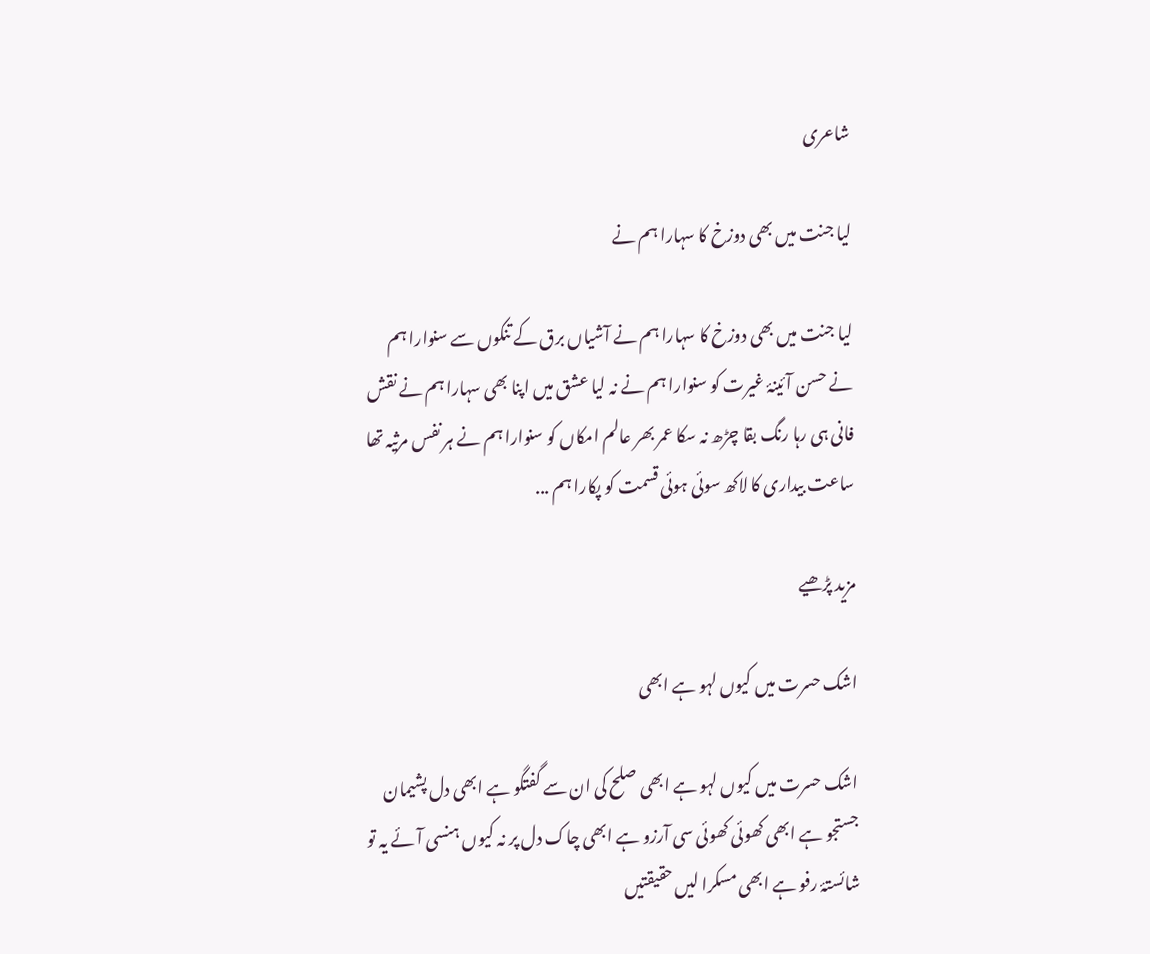شاعری

لیا جنت میں بھی دوزخ کا سہارا ہم نے

لیا جنت میں بھی دوزخ کا سہارا ہم نے آشیاں برق کے تنکوں سے سنوارا ہم نے حسن آئینۂ غیرت کو سنوارا ہم نے نہ لیا عشق میں اپنا بھی سہارا ہم نے نقش فانی ہی رہا رنگ بقا چڑھ نہ سکا عمر بھر عالم امکاں کو سنوارا ہم نے ہر نفس مرثیہ تھا ساعت‌ بیداری کا لاکھ سوئی ہوئی قسمت کو پکارا ہم ...

مزید پڑھیے

اشک حسرت میں کیوں لہو ہے ابھی

اشک حسرت میں کیوں لہو ہے ابھی صلح کی ان سے گفتگو ہے ابھی دل پشیمان جستجو ہے ابھی کھوئی کھوئی سی آرزو ہے ابھی چاک دل پر نہ کیوں ہنسی آئے یہ تو شائستۂ رفو ہے ابھی مسکرا لیں حقیقتیں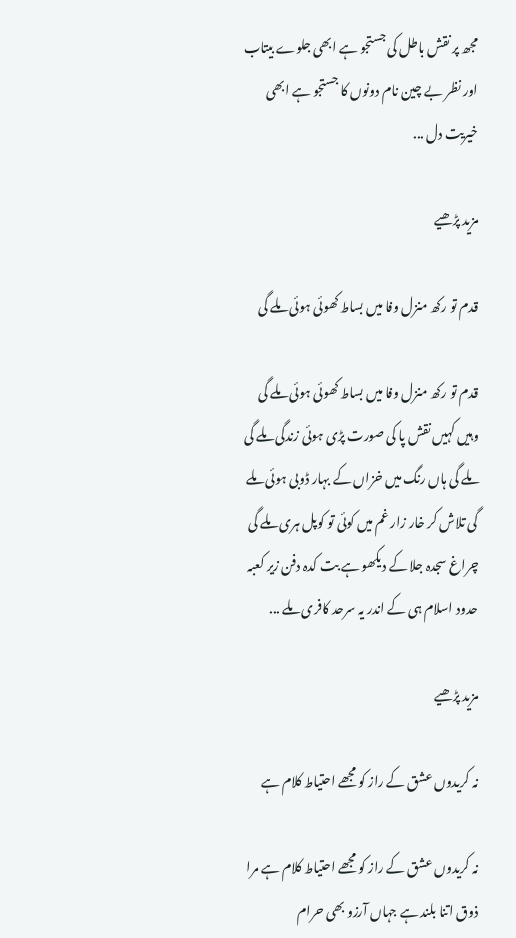مجھ پر نقش باطل کی جستجو ہے ابھی جلوے بیتاب اور نظر بے چین نام دونوں کا جستجو ہے ابھی خیریت دل ...

مزید پڑھیے

قدم تو رکھ منزل وفا میں بساط کھوئی ہوئی ملے گی

قدم تو رکھ منزل وفا میں بساط کھوئی ہوئی ملے گی وہیں کہیں نقش پا کی صورت پڑی ہوئی زندگی ملے گی ملے گی ہاں رنگ میں خزاں کے بہار ڈوبی ہوئی ملے گی تلاش کر خار زار غم میں کوئی تو کوپل ہری ملے گی چراغ‌ سجدہ جلا کے دیکھو ہے بت کدہ دفن زیر کعبہ حدود اسلام ہی کے اندر یہ سرحد کافری ملے ...

مزید پڑھیے

نہ کریدوں عشق کے راز کو مجھے احتیاط کلام ہے

نہ کریدوں عشق کے راز کو مجھے احتیاط کلام ہے مرا ذوق اتنا بلند ہے جہاں آرزو بھی حرام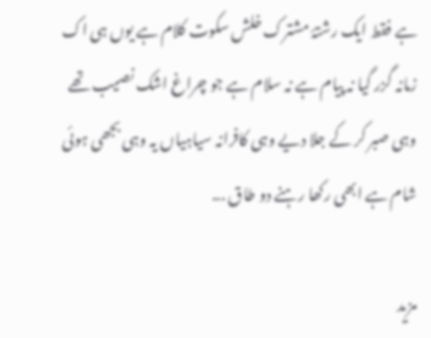ہے فقط ایک رشتۂ‌ مشترک خلش سکوت کلام ہے یوں ہی اک زمانہ گزر گیا نہ پیام ہے نہ سلام ہے جو چراغ اشک نصیب تھے وہی صبر کر کے جلا دیے وہی کافرانہ سیاہیاں یہ وہی بجھی ہوئی شام ہے ابھی رکھا رہنے دو طاق ...

مزید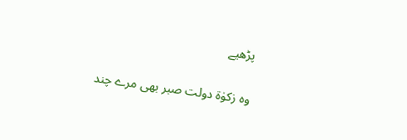پڑھیے

وہ زکوٰۃ دولت صبر بھی مرے چند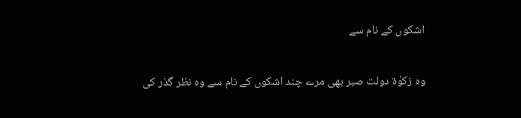اشکوں کے نام سے

وہ زکوٰۃ دولت صبر بھی مرے چند اشکوں کے نام سے وہ نظر گذر کی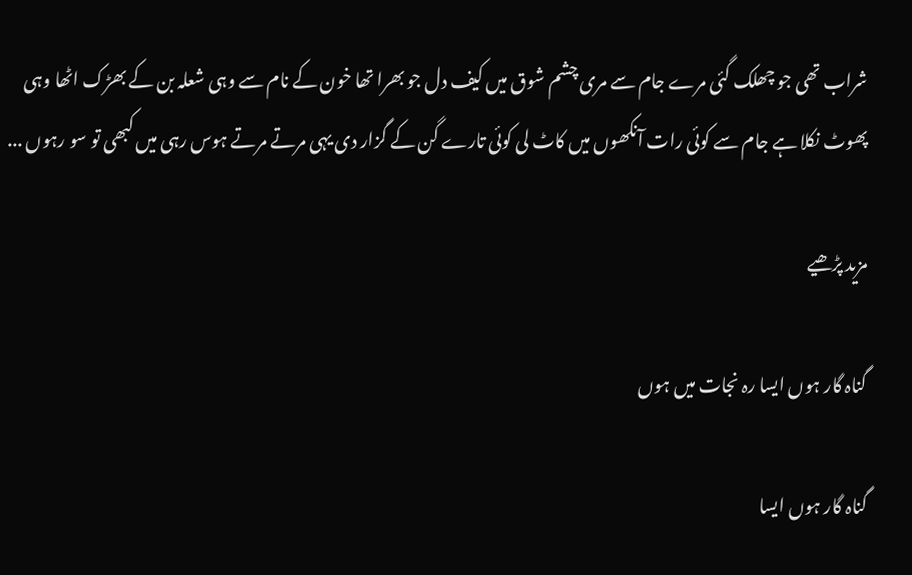شراب تھی جو چھلک گئی مرے جام سے مری چشم شوق میں کیف دل جو بھرا تھا خون کے نام سے وہی شعلہ بن کے بھڑک اٹھا وہی پھوٹ نکلا ہے جام سے کوئی رات آنکھوں میں کاٹ لی کوئی تارے گن کے گزار دی یہی مرتے مرتے ہوس رہی میں کبھی تو سو رہوں ...

مزید پڑھیے

گناہ گار ہوں ایسا رہ نجات میں ہوں

گناہ گار ہوں ایسا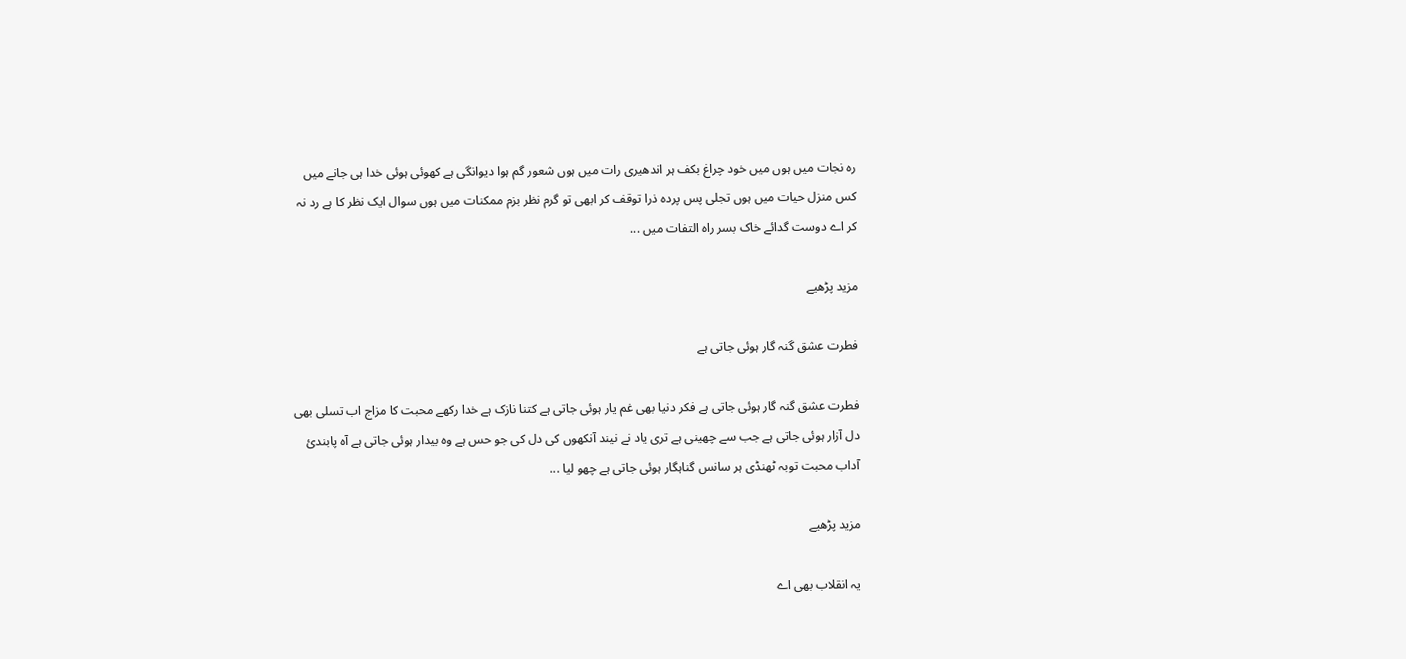رہ نجات میں ہوں میں خود چراغ بکف ہر اندھیری رات میں ہوں شعور گم ہوا دیوانگی ہے کھوئی ہوئی خدا ہی جانے میں کس منزل حیات میں ہوں تجلی‌ پس پردہ ذرا توقف کر ابھی تو گرم نظر بزم ممکنات میں ہوں سوال ایک نظر کا ہے رد نہ کر اے دوست گدائے‌ خاک بسر راہ التفات میں ...

مزید پڑھیے

فطرت عشق گنہ گار ہوئی جاتی ہے

فطرت عشق گنہ گار ہوئی جاتی ہے فکر دنیا بھی غم یار ہوئی جاتی ہے کتنا نازک ہے خدا رکھے محبت کا مزاج اب تسلی بھی دل آزار ہوئی جاتی ہے جب سے چھینی ہے تری یاد نے نیند آنکھوں کی دل کی جو حس ہے وہ بیدار ہوئی جاتی ہے آہ پابندیٔ آداب محبت توبہ ٹھنڈی ہر سانس گناہگار ہوئی جاتی ہے چھو لیا ...

مزید پڑھیے

یہ انقلاب بھی اے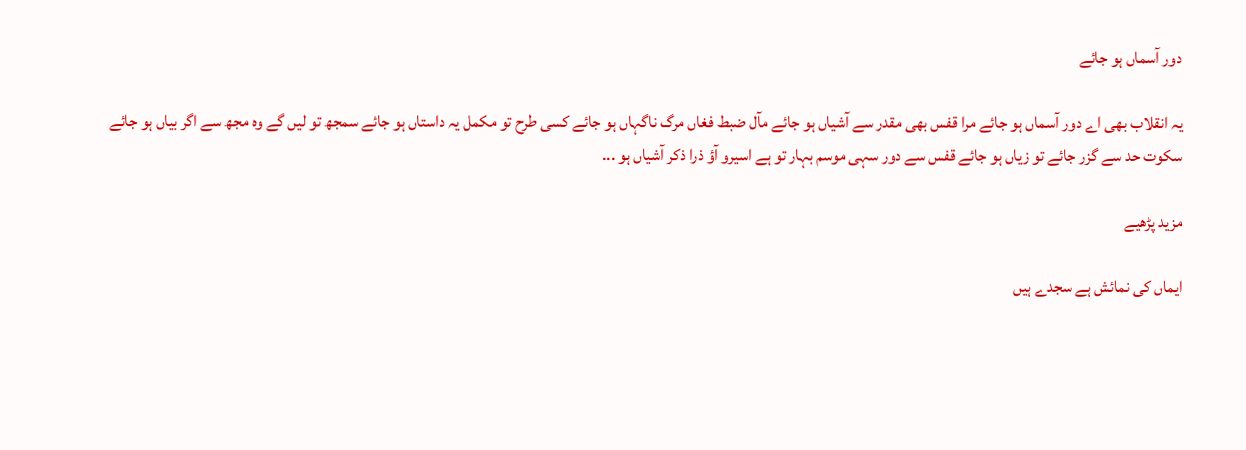دور آسماں ہو جائے

یہ انقلاب بھی اے دور آسماں ہو جائے مرا قفس بھی مقدر سے آشیاں ہو جائے مآل‌ ضبط فغاں مرگ ناگہاں ہو جائے کسی طرح تو مکمل یہ داستاں ہو جائے سمجھ تو لیں گے وہ مجھ سے اگر بیاں ہو جائے سکوت حد سے گزر جائے تو زیاں ہو جائے قفس سے دور سہی موسم بہار تو ہے اسیرو آؤ ذرا ذکر آشیاں ہو ...

مزید پڑھیے

ایماں کی نمائش ہے سجدے ہیں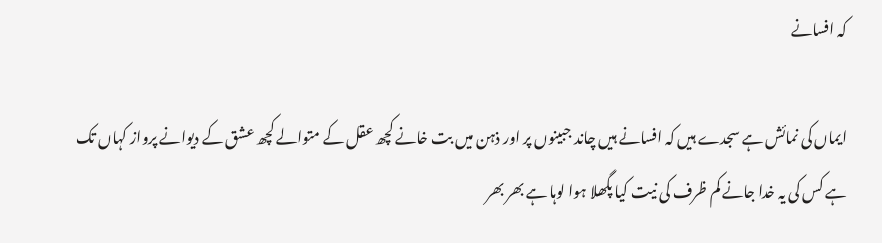کہ افسانے

ایماں کی نمائش ہے سجدے ہیں کہ افسانے ہیں چاند جبینوں پر اور ذہن میں بت خانے کچھ عقل کے متوالے کچھ عشق کے دیوانے پرواز کہاں تک ہے کس کی یہ خدا جانے کم ظرف کی نیت کیا پگھلا ہوا لوہا ہے بھر بھر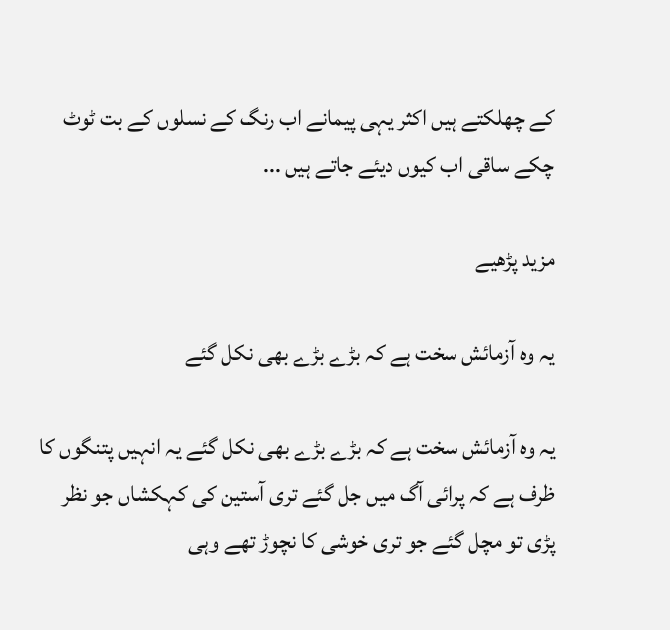کے چھلکتے ہیں اکثر یہی پیمانے اب رنگ کے نسلوں کے بت ٹوٹ چکے ساقی اب کیوں دیئے جاتے ہیں ...

مزید پڑھیے

یہ وہ آزمائش سخت ہے کہ بڑے بڑے بھی نکل گئے

یہ وہ آزمائش سخت ہے کہ بڑے بڑے بھی نکل گئے یہ انہیں پتنگوں کا ظرف ہے کہ پرائی آگ میں جل گئے تری آستین کی کہکشاں جو نظر پڑی تو مچل گئے جو تری خوشی کا نچوڑ تھے وہی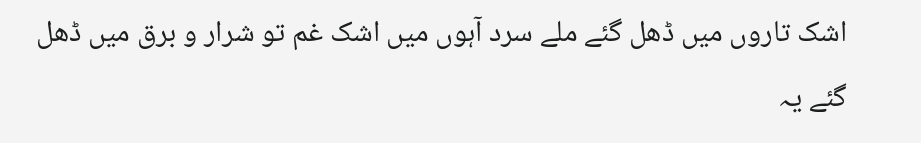اشک تاروں میں ڈھل گئے ملے سرد آہوں میں اشک غم تو شرار و برق میں ڈھل گئے یہ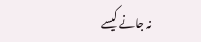نہ جانے کیسے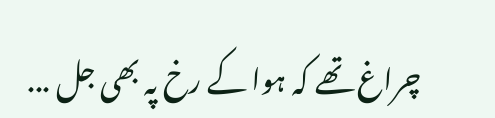چراغ تھے کہ ہوا کے رخ پہ بھی جل ...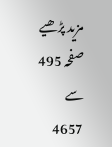مزید پڑھیے
صفحہ 495 سے 4657